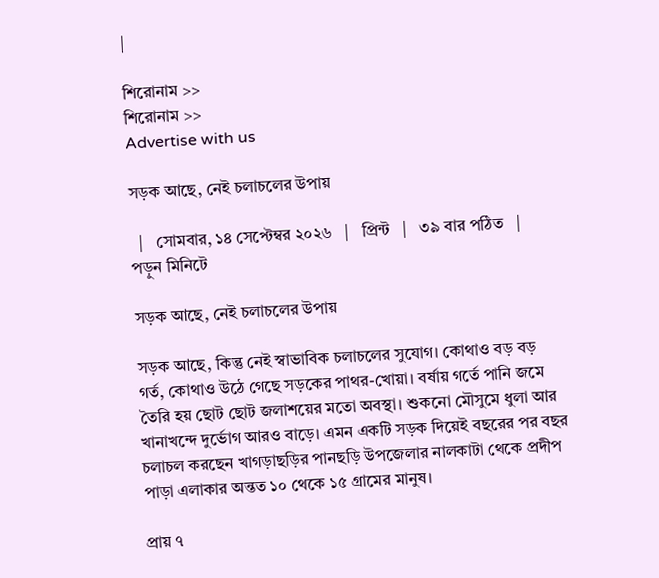|

শিরোনাম >>
শিরোনাম >>
Advertise with us

সড়ক আছে, নেই চলাচলের উপায়

  |   সোমবার, ১৪ সেপ্টেম্বর ২০২৬   |   প্রিন্ট   |   ৩৯ বার পঠিত   |   পড়ুন মিনিটে

সড়ক আছে, নেই চলাচলের উপায়

সড়ক আছে, কিন্তু নেই স্বাভাবিক চলাচলের সুযোগ। কোথাও বড় বড় গর্ত, কোথাও উঠে গেছে সড়কের পাথর-খোয়া। বর্ষায় গর্তে পানি জমে তৈরি হয় ছোট ছোট জলাশয়ের মতো অবস্থা। শুকনো মৌসুমে ধুলা আর খানাখন্দে দুর্ভোগ আরও বাড়ে। এমন একটি সড়ক দিয়েই বছরের পর বছর চলাচল করছেন খাগড়াছড়ির পানছড়ি উপজেলার নালকাটা থেকে প্রদীপ পাড়া এলাকার অন্তত ১০ থেকে ১৫ গ্রামের মানুষ।

প্রায় ৭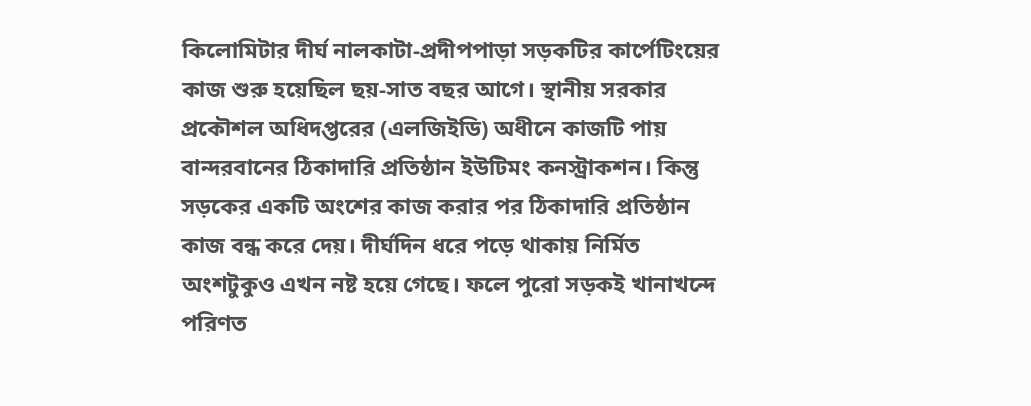কিলোমিটার দীর্ঘ নালকাটা-প্রদীপপাড়া সড়কটির কার্পেটিংয়ের কাজ শুরু হয়েছিল ছয়-সাত বছর আগে। স্থানীয় সরকার প্রকৌশল অধিদপ্তরের (এলজিইডি) অধীনে কাজটি পায় বান্দরবানের ঠিকাদারি প্রতিষ্ঠান ইউটিমং কনস্ট্রাকশন। কিন্তু সড়কের একটি অংশের কাজ করার পর ঠিকাদারি প্রতিষ্ঠান কাজ বন্ধ করে দেয়। দীর্ঘদিন ধরে পড়ে থাকায় নির্মিত অংশটুকুও এখন নষ্ট হয়ে গেছে। ফলে পুরো সড়কই খানাখন্দে পরিণত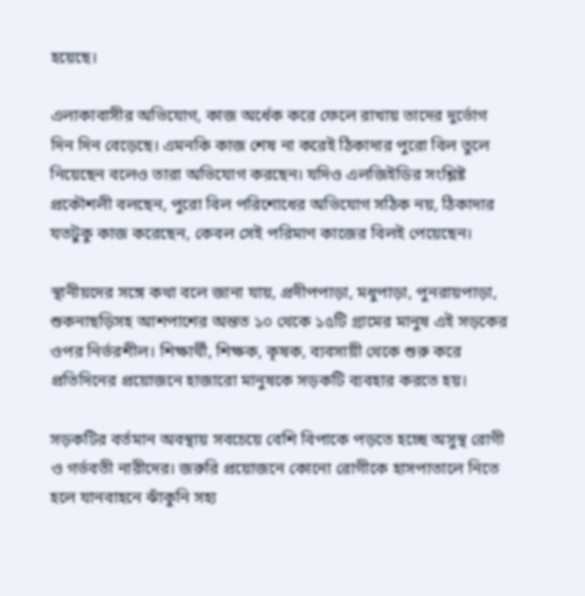হয়েছে।

এলাকাবাসীর অভিযোগ, কাজ অর্ধেক করে ফেলে রাখায় তাদের দুর্ভোগ দিন দিন বেড়েছে। এমনকি কাজ শেষ না করেই ঠিকাদার পুরো বিল তুলে নিয়েছেন বলেও তারা অভিযোগ করছেন। যদিও এলজিইডির সংশ্লিষ্ট প্রকৌশলী বলছেন, পুরো বিল পরিশোধের অভিযোগ সঠিক নয়, ঠিকাদার যতটুকু কাজ করেছেন, কেবল সেই পরিমাণ কাজের বিলই পেয়েছেন।

স্থানীয়দের সঙ্গে কথা বলে জানা যায়, প্রদীপপাড়া, মধুপাড়া, পুনরায়পাড়া, শুকনাছড়িসহ আশপাশের অন্তত ১০ থেকে ১৫টি গ্রামের মানুষ এই সড়কের ওপর নির্ভরশীল। শিক্ষার্থী, শিক্ষক, কৃষক, ব্যবসায়ী থেকে শুরু করে প্রতিদিনের প্রয়োজনে হাজারো মানুষকে সড়কটি ব্যবহার করতে হয়।

সড়কটির বর্তমান অবস্থায় সবচেয়ে বেশি বিপাকে পড়তে হচ্ছে অসুস্থ রোগী ও গর্ভবতী নারীদের। জরুরি প্রয়োজনে কোনো রোগীকে হাসপাতালে নিতে হলে যানবাহনে ঝাঁকুনি সহ্য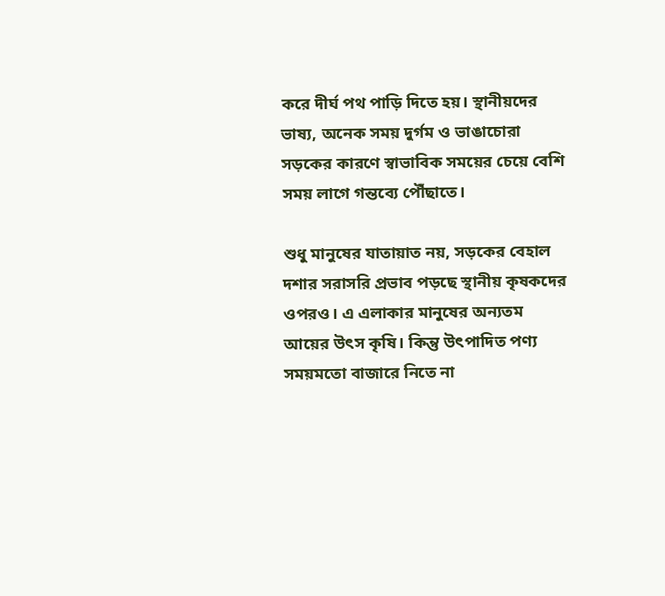করে দীর্ঘ পথ পাড়ি দিতে হয়। স্থানীয়দের ভাষ্য, অনেক সময় দুর্গম ও ভাঙাচোরা সড়কের কারণে স্বাভাবিক সময়ের চেয়ে বেশি সময় লাগে গন্তব্যে পৌঁছাতে।

শুধু মানুষের যাতায়াত নয়, সড়কের বেহাল দশার সরাসরি প্রভাব পড়ছে স্থানীয় কৃষকদের ওপরও। এ এলাকার মানুষের অন্যতম আয়ের উৎস কৃষি। কিন্তু উৎপাদিত পণ্য সময়মতো বাজারে নিতে না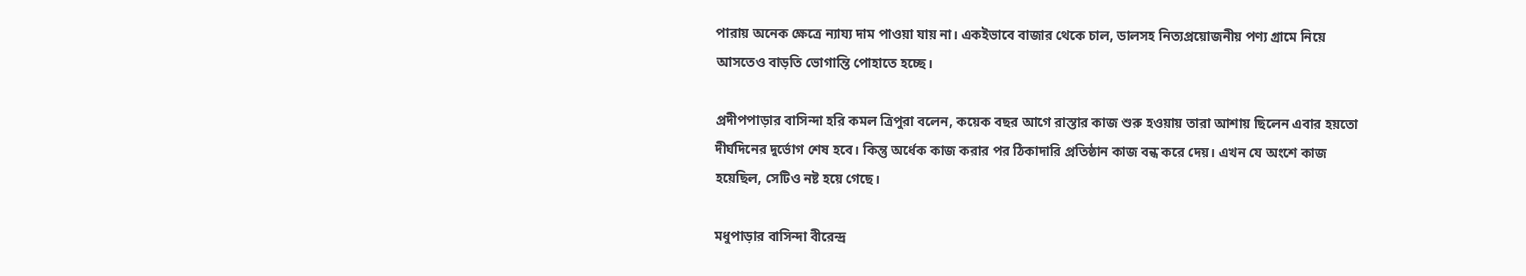পারায় অনেক ক্ষেত্রে ন্যায্য দাম পাওয়া যায় না। একইভাবে বাজার থেকে চাল, ডালসহ নিত্যপ্রয়োজনীয় পণ্য গ্রামে নিয়ে আসতেও বাড়তি ভোগান্তি পোহাতে হচ্ছে।

প্রদীপপাড়ার বাসিন্দা হরি কমল ত্রিপুরা বলেন, কয়েক বছর আগে রাস্তার কাজ শুরু হওয়ায় তারা আশায় ছিলেন এবার হয়তো দীর্ঘদিনের দুর্ভোগ শেষ হবে। কিন্তু অর্ধেক কাজ করার পর ঠিকাদারি প্রতিষ্ঠান কাজ বন্ধ করে দেয়। এখন যে অংশে কাজ হয়েছিল, সেটিও নষ্ট হয়ে গেছে।

মধুপাড়ার বাসিন্দা বীরেন্দ্র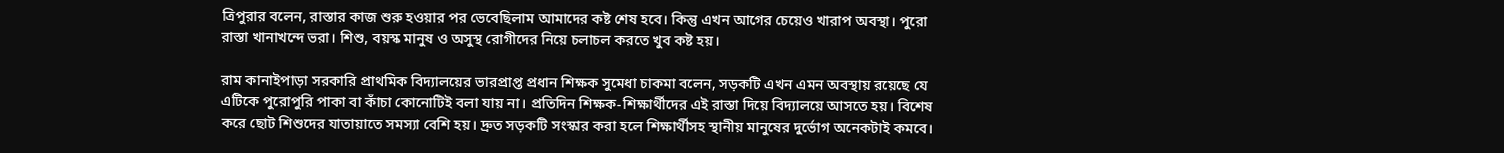ত্রিপুরার বলেন, রাস্তার কাজ শুরু হওয়ার পর ভেবেছিলাম আমাদের কষ্ট শেষ হবে। কিন্তু এখন আগের চেয়েও খারাপ অবস্থা। পুরো রাস্তা খানাখন্দে ভরা। শিশু, বয়স্ক মানুষ ও অসুস্থ রোগীদের নিয়ে চলাচল করতে খুব কষ্ট হয়।

রাম কানাইপাড়া সরকারি প্রাথমিক বিদ্যালয়ের ভারপ্রাপ্ত প্রধান শিক্ষক সুমেধা চাকমা বলেন, সড়কটি এখন এমন অবস্থায় রয়েছে যে এটিকে পুরোপুরি পাকা বা কাঁচা কোনোটিই বলা যায় না। প্রতিদিন শিক্ষক-শিক্ষার্থীদের এই রাস্তা দিয়ে বিদ্যালয়ে আসতে হয়। বিশেষ করে ছোট শিশুদের যাতায়াতে সমস্যা বেশি হয়। দ্রুত সড়কটি সংস্কার করা হলে শিক্ষার্থীসহ স্থানীয় মানুষের দুর্ভোগ অনেকটাই কমবে।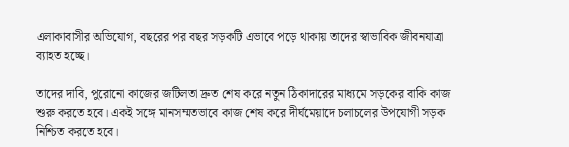এলাকাবাসীর অভিযোগ, বছরের পর বছর সড়কটি এভাবে পড়ে থাকায় তাদের স্বাভাবিক জীবনযাত্রা ব্যাহত হচ্ছে।

তাদের দাবি, পুরোনো কাজের জটিলতা দ্রুত শেষ করে নতুন ঠিকাদারের মাধ্যমে সড়কের বাকি কাজ শুরু করতে হবে। একই সঙ্গে মানসম্মতভাবে কাজ শেষ করে দীর্ঘমেয়াদে চলাচলের উপযোগী সড়ক নিশ্চিত করতে হবে।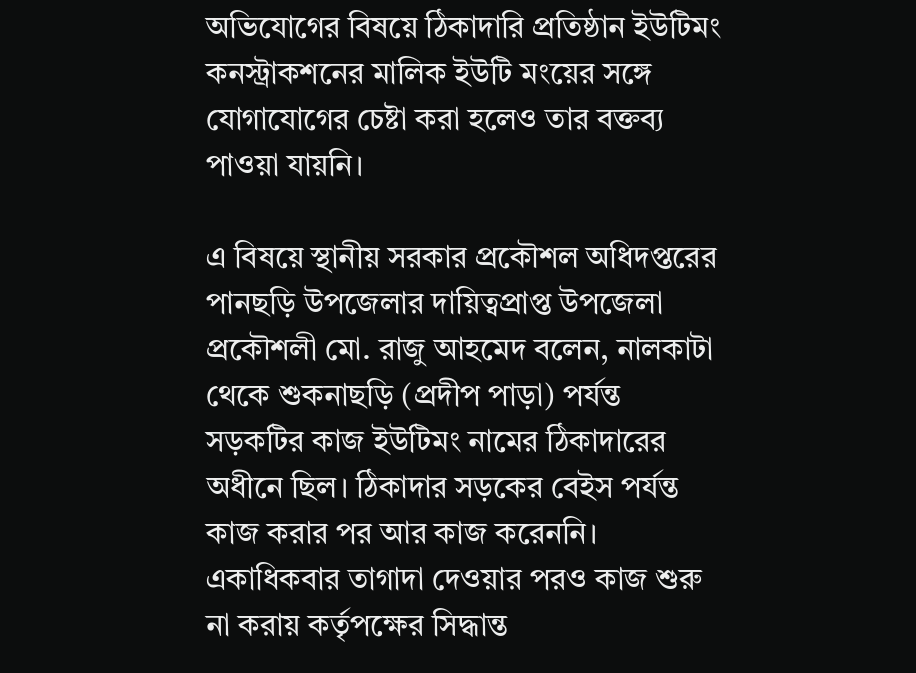অভিযোগের বিষয়ে ঠিকাদারি প্রতিষ্ঠান ইউটিমং কনস্ট্রাকশনের মালিক ইউটি মংয়ের সঙ্গে যোগাযোগের চেষ্টা করা হলেও তার বক্তব্য পাওয়া যায়নি।

এ বিষয়ে স্থানীয় সরকার প্রকৌশল অধিদপ্তরের পানছড়ি উপজেলার দায়িত্বপ্রাপ্ত উপজেলা প্রকৌশলী মো. রাজু আহমেদ বলেন, নালকাটা থেকে শুকনাছড়ি (প্রদীপ পাড়া) পর্যন্ত সড়কটির কাজ ইউটিমং নামের ঠিকাদারের অধীনে ছিল। ঠিকাদার সড়কের বেইস পর্যন্ত কাজ করার পর আর কাজ করেননি। একাধিকবার তাগাদা দেওয়ার পরও কাজ শুরু না করায় কর্তৃপক্ষের সিদ্ধান্ত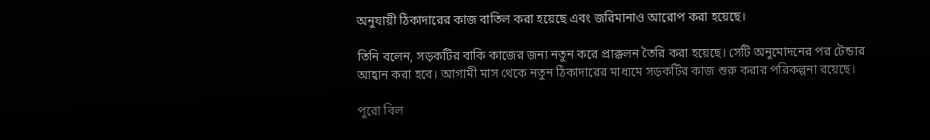অনুযায়ী ঠিকাদারের কাজ বাতিল করা হয়েছে এবং জরিমানাও আরোপ করা হয়েছে।

তিনি বলেন, সড়কটির বাকি কাজের জন্য নতুন করে প্রাক্কলন তৈরি করা হয়েছে। সেটি অনুমোদনের পর টেন্ডার আহ্বান করা হবে। আগামী মাস থেকে নতুন ঠিকাদারের মাধ্যমে সড়কটির কাজ শুরু করার পরিকল্পনা রয়েছে।

পুরো বিল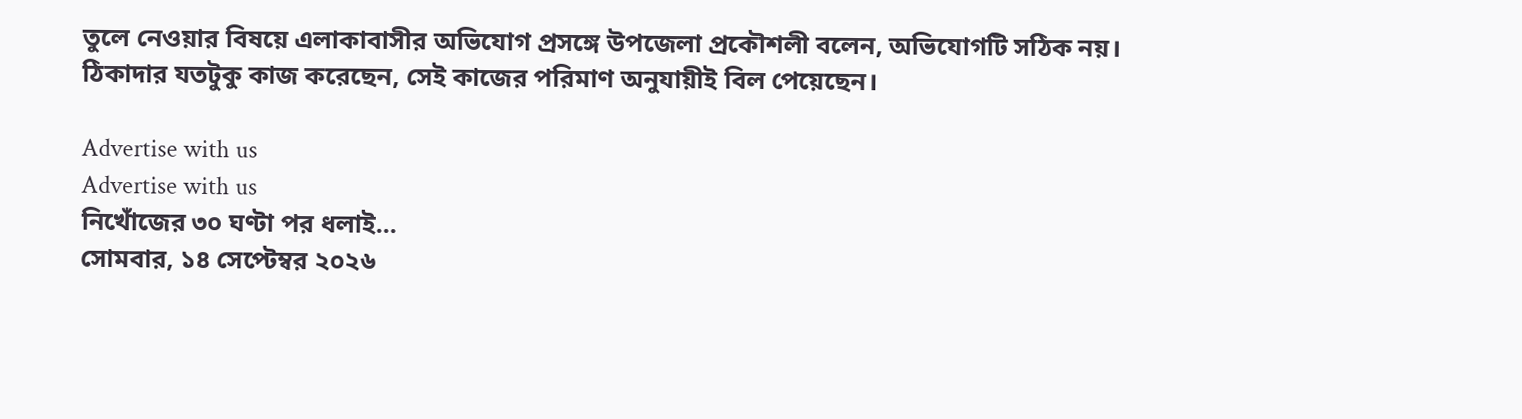তুলে নেওয়ার বিষয়ে এলাকাবাসীর অভিযোগ প্রসঙ্গে উপজেলা প্রকৌশলী বলেন, অভিযোগটি সঠিক নয়। ঠিকাদার যতটুকু কাজ করেছেন, সেই কাজের পরিমাণ অনুযায়ীই বিল পেয়েছেন।

Advertise with us
Advertise with us
নিখোঁজের ৩০ ঘণ্টা পর ধলাই...
সোমবার, ১৪ সেপ্টেম্বর ২০২৬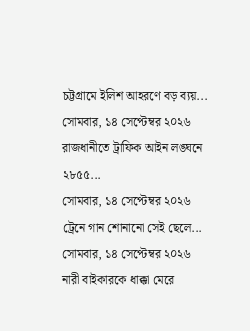চট্টগ্রামে ইলিশ আহরণে বড় ব্যয়...
সোমবার, ১৪ সেপ্টেম্বর ২০২৬
রাজধানীতে ট্রাফিক আইন লঙ্ঘনে ২৮৫৫...
সোমবার, ১৪ সেপ্টেম্বর ২০২৬
ট্রেনে গান শোনানো সেই ছেলে...
সোমবার, ১৪ সেপ্টেম্বর ২০২৬
নারী বাইকারকে ধাক্কা মেরে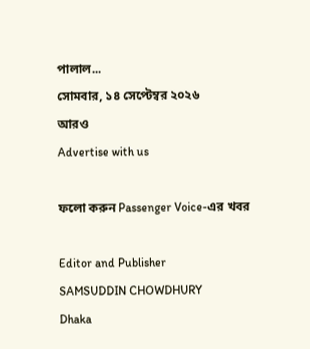পালাল...
সোমবার, ১৪ সেপ্টেম্বর ২০২৬
আরও
Advertise with us

ফলো করুন Passenger Voice-এর খবর

Editor and Publisher
SAMSUDDIN CHOWDHURY
Dhaka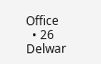Office
  • 26 Delwar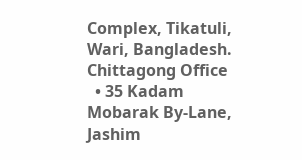Complex, Tikatuli, Wari, Bangladesh.
Chittagong Office
  • 35 Kadam Mobarak By-Lane, Jashim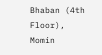Bhaban (4th Floor), Momin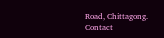Road, Chittagong.
Contact